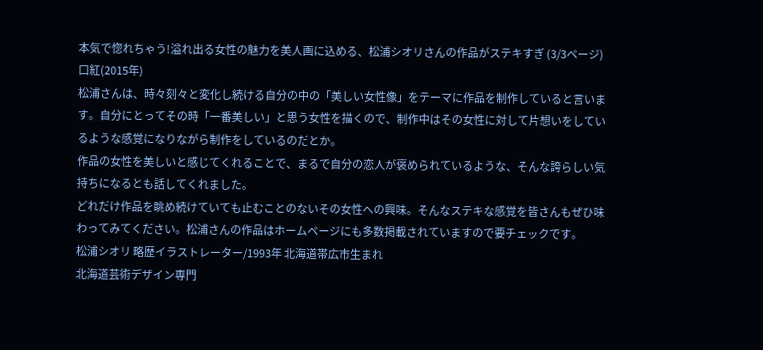本気で惚れちゃう!溢れ出る女性の魅力を美人画に込める、松浦シオリさんの作品がステキすぎ (3/3ページ)
口紅(2015年)
松浦さんは、時々刻々と変化し続ける自分の中の「美しい女性像」をテーマに作品を制作していると言います。自分にとってその時「一番美しい」と思う女性を描くので、制作中はその女性に対して片想いをしているような感覚になりながら制作をしているのだとか。
作品の女性を美しいと感じてくれることで、まるで自分の恋人が褒められているような、そんな誇らしい気持ちになるとも話してくれました。
どれだけ作品を眺め続けていても止むことのないその女性への興味。そんなステキな感覚を皆さんもぜひ味わってみてください。松浦さんの作品はホームページにも多数掲載されていますので要チェックです。
松浦シオリ 略歴イラストレーター/1993年 北海道帯広市生まれ
北海道芸術デザイン専門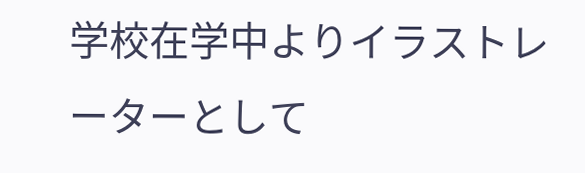学校在学中よりイラストレーターとして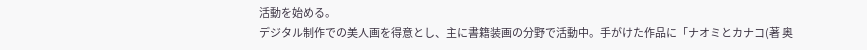活動を始める。
デジタル制作での美人画を得意とし、主に書籍装画の分野で活動中。手がけた作品に「ナオミとカナコ(著 奥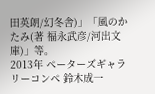田英朗/幻冬舎)」「風のかたみ(著 福永武彦/河出文庫)」等。
2013年 ペーターズギャラリーコンペ 鈴木成一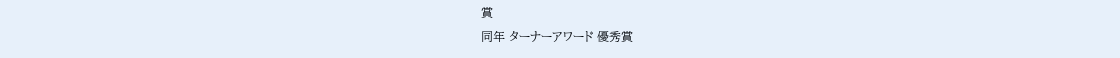賞
同年 ターナーアワード 優秀賞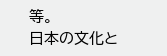等。
日本の文化と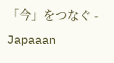「今」をつなぐ - Japaaan